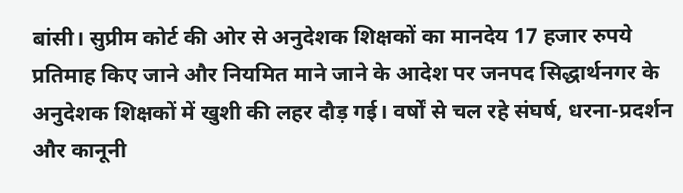बांसी। सुप्रीम कोर्ट की ओर से अनुदेशक शिक्षकों का मानदेय 17 हजार रुपये प्रतिमाह किए जाने और नियमित माने जाने के आदेश पर जनपद सिद्धार्थनगर के अनुदेशक शिक्षकों में खुशी की लहर दौड़ गई। वर्षों से चल रहे संघर्ष, धरना-प्रदर्शन और कानूनी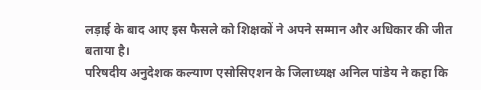लड़ाई के बाद आए इस फैसले को शिक्षकों ने अपने सम्मान और अधिकार की जीत बताया है।
परिषदीय अनुदेशक कल्याण एसोसिएशन के जिलाध्यक्ष अनिल पांडेय ने कहा कि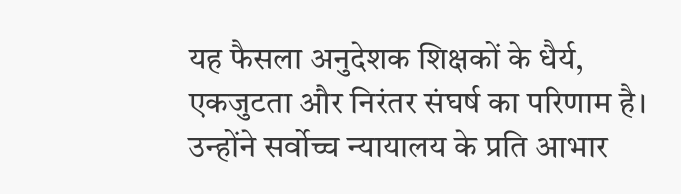यह फैसला अनुदेशक शिक्षकों के धैर्य, एकजुटता और निरंतर संघर्ष का परिणाम है। उन्होंने सर्वोच्च न्यायालय के प्रति आभार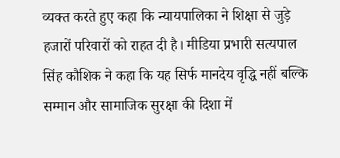व्यक्त करते हुए कहा कि न्यायपालिका ने शिक्षा से जुड़े हजारों परिवारों को राहत दी है। मीडिया प्रभारी सत्यपाल सिंह कौशिक ने कहा कि यह सिर्फ मानदेय वृद्धि नहीं बल्कि सम्मान और सामाजिक सुरक्षा की दिशा में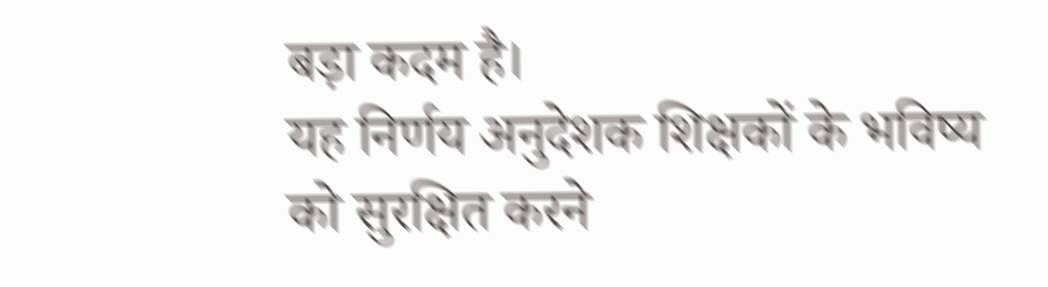बड़ा कदम है।
यह निर्णय अनुदेशक शिक्षकों के भविष्य को सुरक्षित करने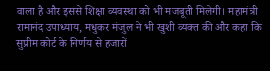वाला है और इससे शिक्षा व्यवस्था को भी मजबूती मिलेगी। महामंत्री रामानंद उपाध्याय, मधुकर मंजुल ने भी खुशी व्यक्त की और कहा कि सुप्रीम कोर्ट के निर्णय से हजारों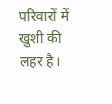परिवारों में खुशी की लहर है।